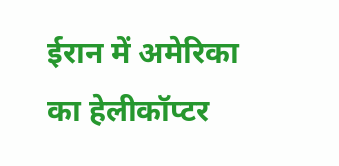ईरान में अमेरिका का हेलीकॉप्टर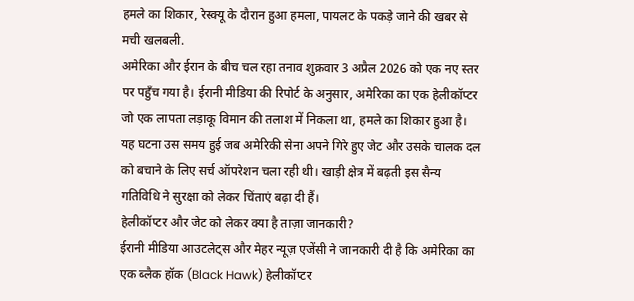हमले का शिकार, रेस्क्यू के दौरान हुआ हमला, पायलट के पकड़े जाने की खबर से मची खलबली.
अमेरिका और ईरान के बीच चल रहा तनाव शुक्रवार 3 अप्रैल 2026 को एक नए स्तर पर पहुँच गया है। ईरानी मीडिया की रिपोर्ट के अनुसार, अमेरिका का एक हेलीकॉप्टर जो एक लापता लड़ाकू विमान की तलाश में निकला था, हमले का शिकार हुआ है। यह घटना उस समय हुई जब अमेरिकी सेना अपने गिरे हुए जेट और उसके चालक दल को बचाने के लिए सर्च ऑपरेशन चला रही थी। खाड़ी क्षेत्र में बढ़ती इस सैन्य गतिविधि ने सुरक्षा को लेकर चिंताएं बढ़ा दी हैं।
हेलीकॉप्टर और जेट को लेकर क्या है ताज़ा जानकारी?
ईरानी मीडिया आउटलेट्स और मेहर न्यूज़ एजेंसी ने जानकारी दी है कि अमेरिका का एक ब्लैक हॉक (Black Hawk) हेलीकॉप्टर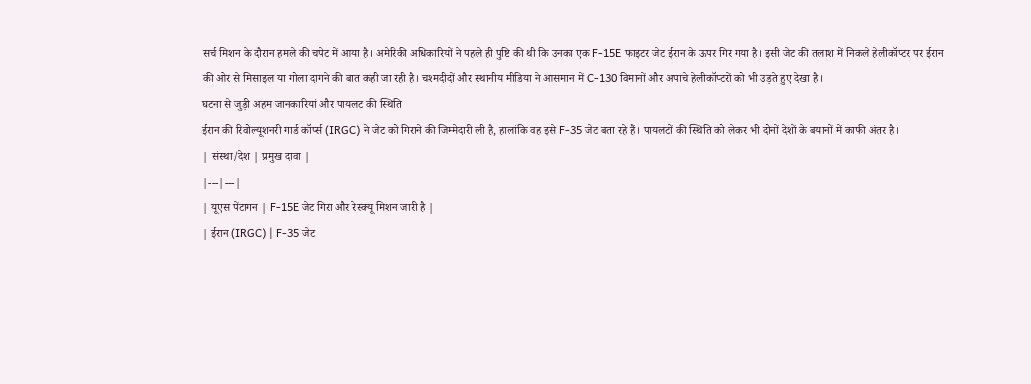सर्च मिशन के दौरान हमले की चपेट में आया है। अमेरिकी अधिकारियों ने पहले ही पुष्टि की थी कि उनका एक F-15E फाइटर जेट ईरान के ऊपर गिर गया है। इसी जेट की तलाश में निकले हेलीकॉप्टर पर ईरान की ओर से मिसाइल या गोला दागने की बात कही जा रही है। चश्मदीदों और स्थानीय मीडिया ने आसमान में C-130 विमानों और अपाचे हेलीकॉप्टरों को भी उड़ते हुए देखा है।
घटना से जुड़ी अहम जानकारियां और पायलट की स्थिति
ईरान की रिवोल्यूशनरी गार्ड कॉर्प्स (IRGC) ने जेट को गिराने की जिम्मेदारी ली है, हालांकि वह इसे F-35 जेट बता रहे हैं। पायलटों की स्थिति को लेकर भी दोनों देशों के बयानों में काफी अंतर है।
| संस्था/देश | प्रमुख दावा |
|---|---|
| यूएस पेंटागन | F-15E जेट गिरा और रेस्क्यू मिशन जारी है |
| ईरान (IRGC) | F-35 जेट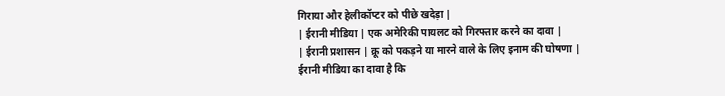गिराया और हेलीकॉप्टर को पीछे खदेड़ा |
| ईरानी मीडिया | एक अमेरिकी पायलट को गिरफ्तार करने का दावा |
| ईरानी प्रशासन | क्रू को पकड़ने या मारने वाले के लिए इनाम की घोषणा |
ईरानी मीडिया का दावा है कि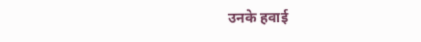उनके हवाई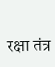रक्षा तंत्र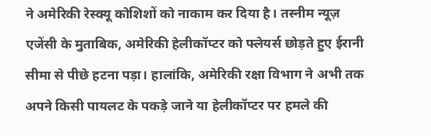ने अमेरिकी रेस्क्यू कोशिशों को नाकाम कर दिया है। तस्नीम न्यूज़ एजेंसी के मुताबिक, अमेरिकी हेलीकॉप्टर को फ्लेयर्स छोड़ते हुए ईरानी सीमा से पीछे हटना पड़ा। हालांकि, अमेरिकी रक्षा विभाग ने अभी तक अपने किसी पायलट के पकड़े जाने या हेलीकॉप्टर पर हमले की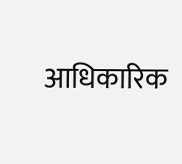आधिकारिक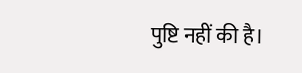पुष्टि नहीं की है।